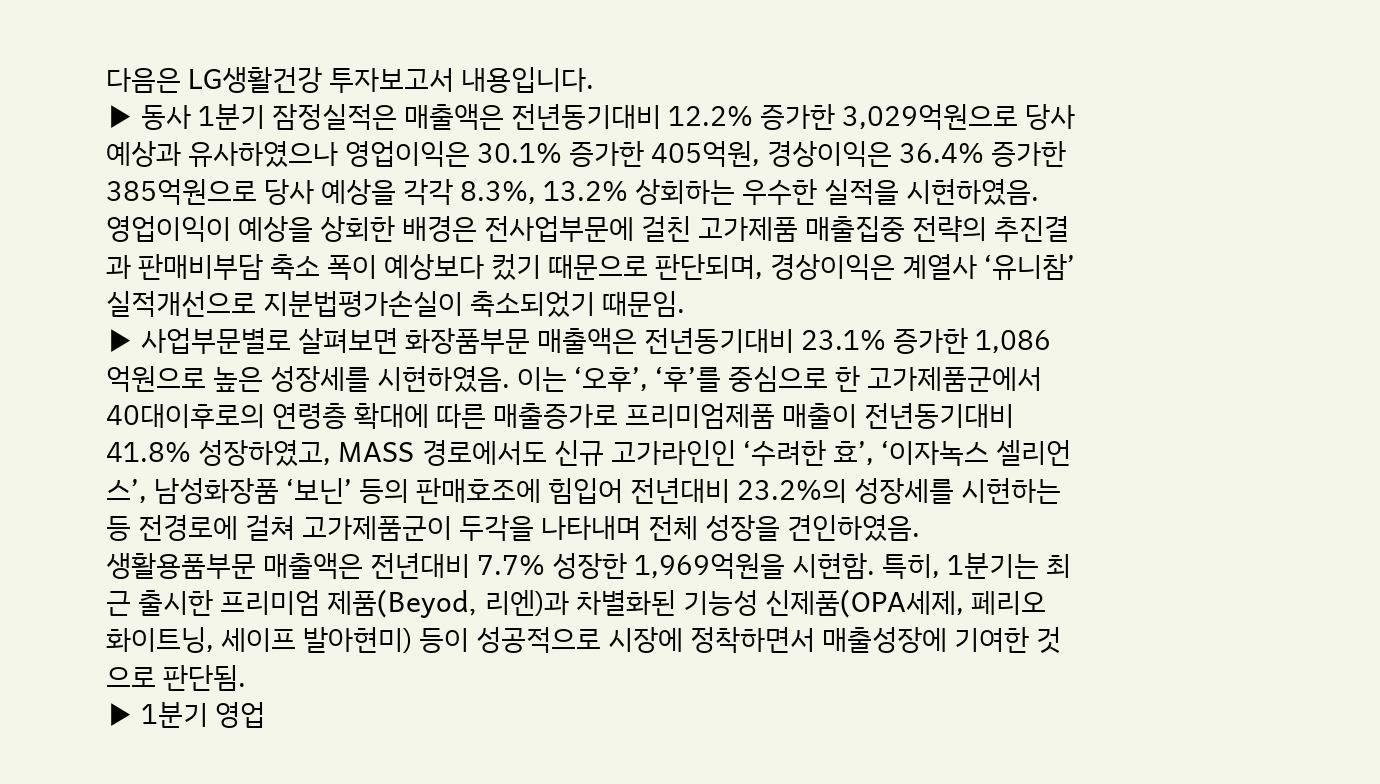다음은 LG생활건강 투자보고서 내용입니다.
▶ 동사 1분기 잠정실적은 매출액은 전년동기대비 12.2% 증가한 3,029억원으로 당사 예상과 유사하였으나 영업이익은 30.1% 증가한 405억원, 경상이익은 36.4% 증가한 385억원으로 당사 예상을 각각 8.3%, 13.2% 상회하는 우수한 실적을 시현하였음.
영업이익이 예상을 상회한 배경은 전사업부문에 걸친 고가제품 매출집중 전략의 추진결과 판매비부담 축소 폭이 예상보다 컸기 때문으로 판단되며, 경상이익은 계열사 ‘유니참’ 실적개선으로 지분법평가손실이 축소되었기 때문임.
▶ 사업부문별로 살펴보면 화장품부문 매출액은 전년동기대비 23.1% 증가한 1,086억원으로 높은 성장세를 시현하였음. 이는 ‘오후’, ‘후’를 중심으로 한 고가제품군에서 40대이후로의 연령층 확대에 따른 매출증가로 프리미엄제품 매출이 전년동기대비 41.8% 성장하였고, MASS 경로에서도 신규 고가라인인 ‘수려한 효’, ‘이자녹스 셀리언스’, 남성화장품 ‘보닌’ 등의 판매호조에 힘입어 전년대비 23.2%의 성장세를 시현하는 등 전경로에 걸쳐 고가제품군이 두각을 나타내며 전체 성장을 견인하였음.
생활용품부문 매출액은 전년대비 7.7% 성장한 1,969억원을 시현함. 특히, 1분기는 최근 출시한 프리미엄 제품(Beyod, 리엔)과 차별화된 기능성 신제품(OPA세제, 페리오 화이트닝, 세이프 발아현미) 등이 성공적으로 시장에 정착하면서 매출성장에 기여한 것으로 판단됨.
▶ 1분기 영업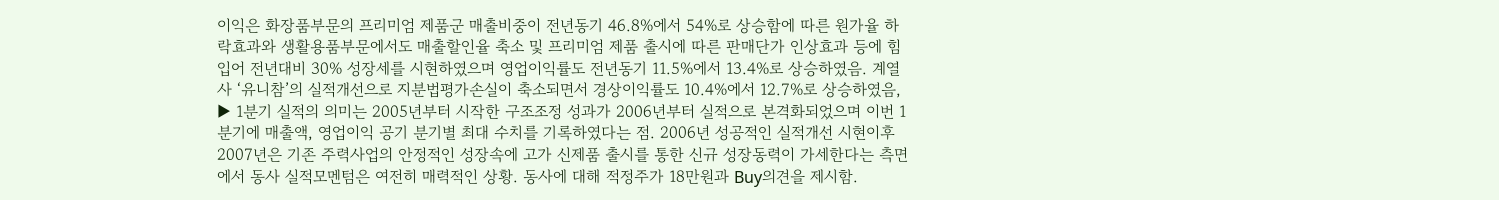이익은 화장품부문의 프리미엄 제품군 매출비중이 전년동기 46.8%에서 54%로 상승함에 따른 원가율 하락효과와 생활용품부문에서도 매출할인율 축소 및 프리미엄 제품 출시에 따른 판매단가 인상효과 등에 힘입어 전년대비 30% 성장세를 시현하였으며 영업이익률도 전년동기 11.5%에서 13.4%로 상승하였음. 계열사 ‘유니참’의 실적개선으로 지분법평가손실이 축소되면서 경상이익률도 10.4%에서 12.7%로 상승하였음,
▶ 1분기 실적의 의미는 2005년부터 시작한 구조조정 성과가 2006년부터 실적으로 본격화되었으며 이번 1분기에 매출액, 영업이익 공기 분기별 최대 수치를 기록하였다는 점. 2006년 성공적인 실적개선 시현이후 2007년은 기존 주력사업의 안정적인 성장속에 고가 신제품 출시를 통한 신규 성장동력이 가세한다는 측면에서 동사 실적모멘텀은 여전히 매력적인 상황. 동사에 대해 적정주가 18만원과 Buy의견을 제시함.